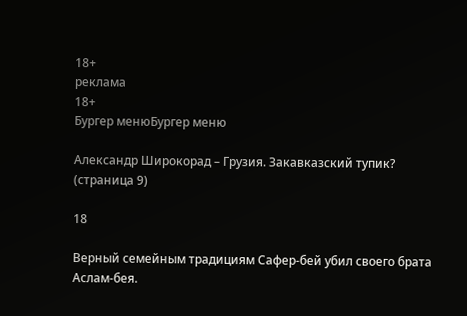18+
реклама
18+
Бургер менюБургер меню

Александр Широкорад – Грузия. Закавказский тупик? (страница 9)

18

Верный семейным традициям Сафер-бей убил своего брата Аслам-бея.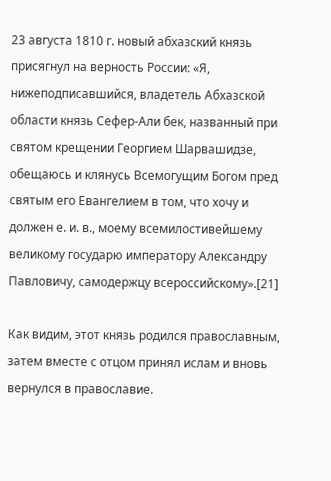23 августа 1810 г. новый абхазский князь присягнул на верность России: «Я, нижеподписавшийся, владетель Абхазской области князь Сефер-Али бек, названный при святом крещении Георгием Шарвашидзе, обещаюсь и клянусь Всемогущим Богом пред святым его Евангелием в том, что хочу и должен е. и. в., моему всемилостивейшему великому государю императору Александру Павловичу, самодержцу всероссийскому».[21]

Как видим, этот князь родился православным, затем вместе с отцом принял ислам и вновь вернулся в православие.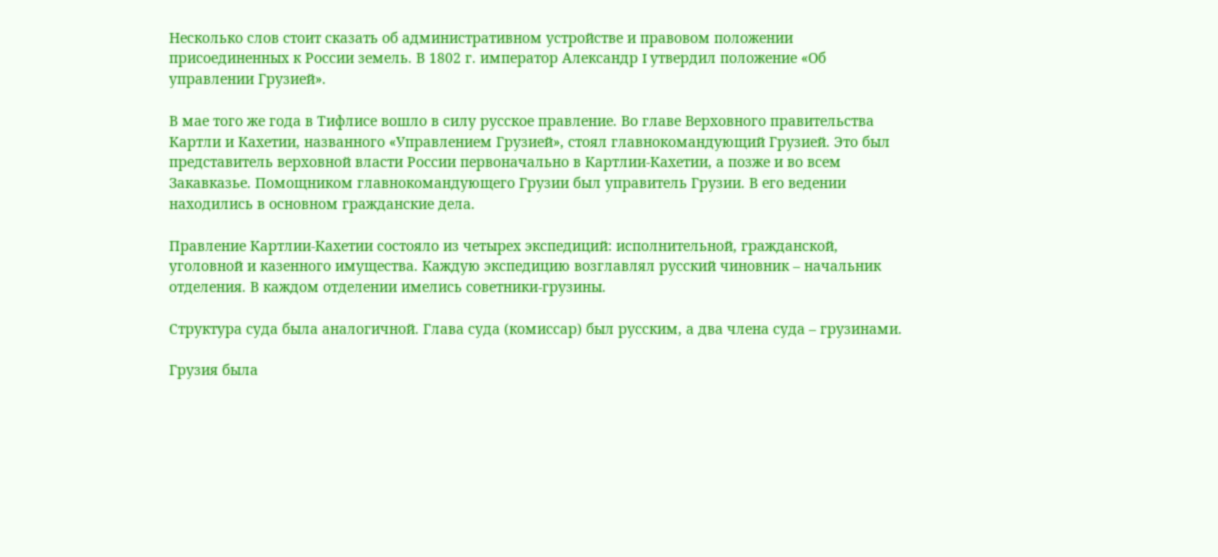Несколько слов стоит сказать об административном устройстве и правовом положении присоединенных к России земель. В 1802 г. император Александр I утвердил положение «Об управлении Грузией».

В мае того же года в Тифлисе вошло в силу русское правление. Во главе Верховного правительства Картли и Кахетии, названного «Управлением Грузией», стоял главнокомандующий Грузией. Это был представитель верховной власти России первоначально в Картлии-Кахетии, а позже и во всем Закавказье. Помощником главнокомандующего Грузии был управитель Грузии. В его ведении находились в основном гражданские дела.

Правление Картлии-Кахетии состояло из четырех экспедиций: исполнительной, гражданской, уголовной и казенного имущества. Каждую экспедицию возглавлял русский чиновник – начальник отделения. В каждом отделении имелись советники-грузины.

Структура суда была аналогичной. Глава суда (комиссар) был русским, а два члена суда – грузинами.

Грузия была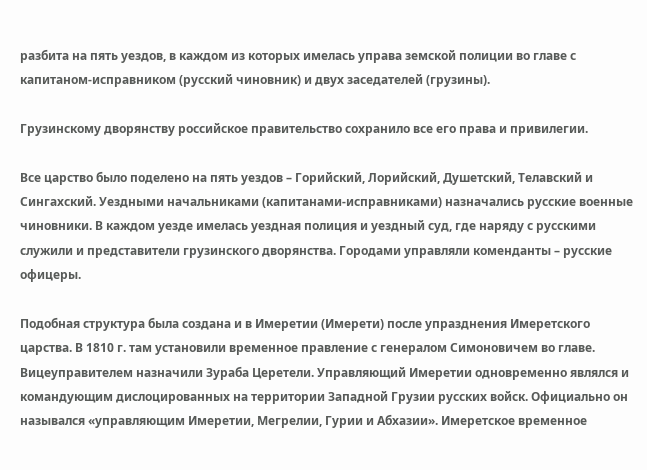разбита на пять уездов, в каждом из которых имелась управа земской полиции во главе с капитаном-исправником (русский чиновник) и двух заседателей (грузины).

Грузинскому дворянству российское правительство сохранило все его права и привилегии.

Все царство было поделено на пять уездов – Горийский, Лорийский, Душетский, Телавский и Сингахский. Уездными начальниками (капитанами-исправниками) назначались русские военные чиновники. В каждом уезде имелась уездная полиция и уездный суд, где наряду с русскими служили и представители грузинского дворянства. Городами управляли коменданты – русские офицеры.

Подобная структура была создана и в Имеретии (Имерети) после упразднения Имеретского царства. В 1810 г. там установили временное правление с генералом Симоновичем во главе. Вицеуправителем назначили Зураба Церетели. Управляющий Имеретии одновременно являлся и командующим дислоцированных на территории Западной Грузии русских войск. Официально он назывался «управляющим Имеретии, Мегрелии, Гурии и Абхазии». Имеретское временное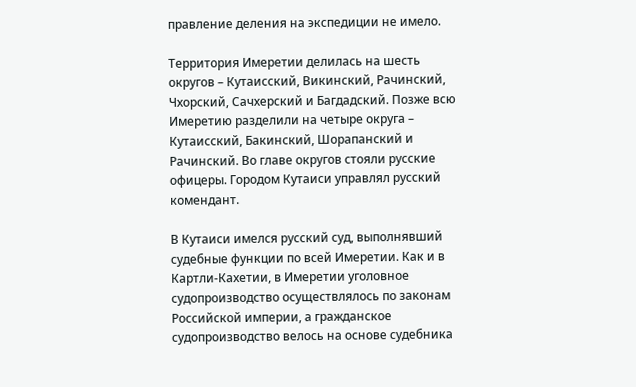правление деления на экспедиции не имело.

Территория Имеретии делилась на шесть округов – Кутаисский, Викинский, Рачинский, Чхорский, Сачхерский и Багдадский. Позже всю Имеретию разделили на четыре округа – Кутаисский, Бакинский, Шорапанский и Рачинский. Во главе округов стояли русские офицеры. Городом Кутаиси управлял русский комендант.

В Кутаиси имелся русский суд, выполнявший судебные функции по всей Имеретии. Как и в Картли-Кахетии, в Имеретии уголовное судопроизводство осуществлялось по законам Российской империи, а гражданское судопроизводство велось на основе судебника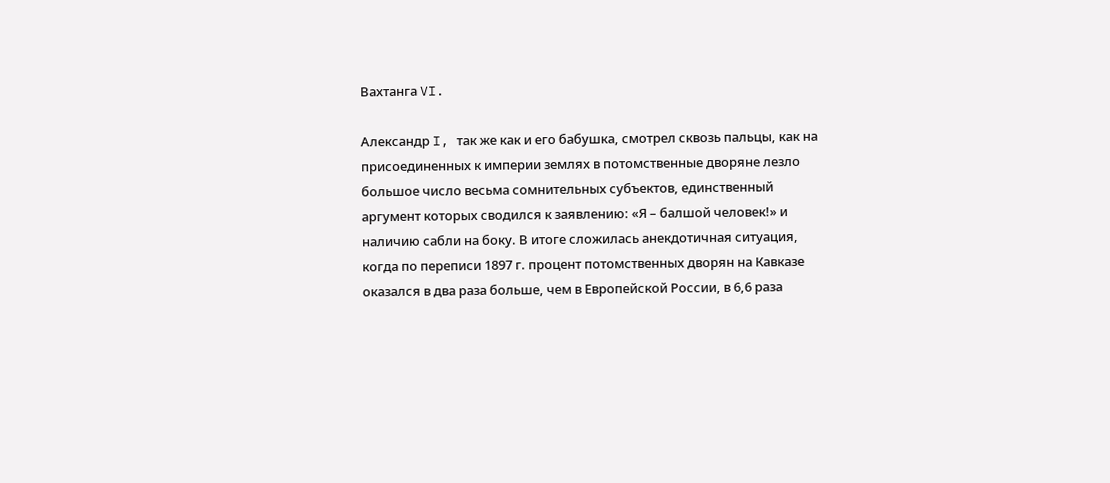Вахтанга VI.

Александр I, так же как и его бабушка, смотрел сквозь пальцы, как на присоединенных к империи землях в потомственные дворяне лезло большое число весьма сомнительных субъектов, единственный аргумент которых сводился к заявлению: «Я – балшой человек!» и наличию сабли на боку. В итоге сложилась анекдотичная ситуация, когда по переписи 1897 г. процент потомственных дворян на Кавказе оказался в два раза больше, чем в Европейской России, в 6,6 раза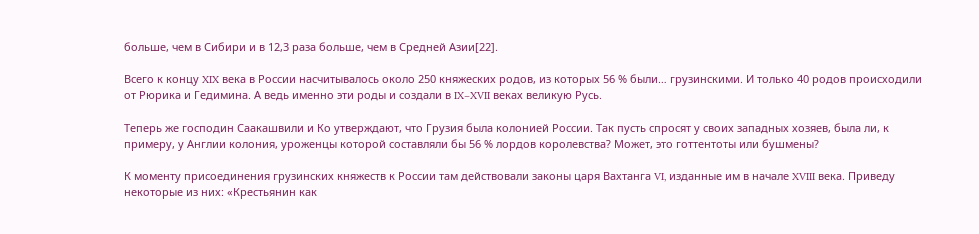больше, чем в Сибири и в 12,3 раза больше, чем в Средней Азии[22].

Всего к концу XIX века в России насчитывалось около 250 княжеских родов, из которых 56 % были… грузинскими. И только 40 родов происходили от Рюрика и Гедимина. А ведь именно эти роды и создали в IX–XVII веках великую Русь.

Теперь же господин Саакашвили и Ко утверждают, что Грузия была колонией России. Так пусть спросят у своих западных хозяев, была ли, к примеру, у Англии колония, уроженцы которой составляли бы 56 % лордов королевства? Может, это готтентоты или бушмены?

К моменту присоединения грузинских княжеств к России там действовали законы царя Вахтанга VI, изданные им в начале XVIII века. Приведу некоторые из них: «Крестьянин как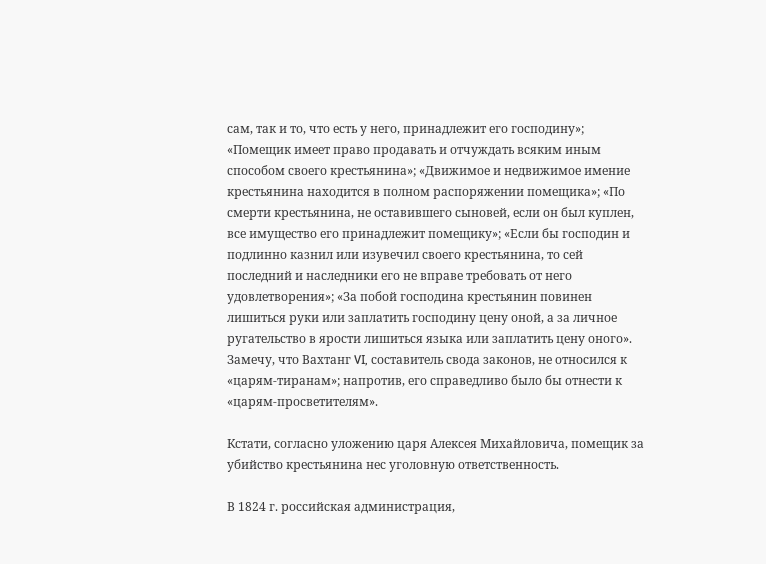сам, так и то, что есть у него, принадлежит его господину»; «Помещик имеет право продавать и отчуждать всяким иным способом своего крестьянина»; «Движимое и недвижимое имение крестьянина находится в полном распоряжении помещика»; «По смерти крестьянина, не оставившего сыновей, если он был куплен, все имущество его принадлежит помещику»; «Если бы господин и подлинно казнил или изувечил своего крестьянина, то сей последний и наследники его не вправе требовать от него удовлетворения»; «За побой господина крестьянин повинен лишиться руки или заплатить господину цену оной, а за личное ругательство в ярости лишиться языка или заплатить цену оного». Замечу, что Вахтанг VI, составитель свода законов, не относился к «царям-тиранам»; напротив, его справедливо было бы отнести к «царям-просветителям».

Кстати, согласно уложению царя Алексея Михайловича, помещик за убийство крестьянина нес уголовную ответственность.

В 1824 г. российская администрация,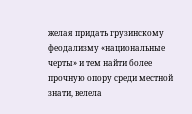желая придать грузинскому феодализму «национальные черты» и тем найти более прочную опору среди местной знати, велела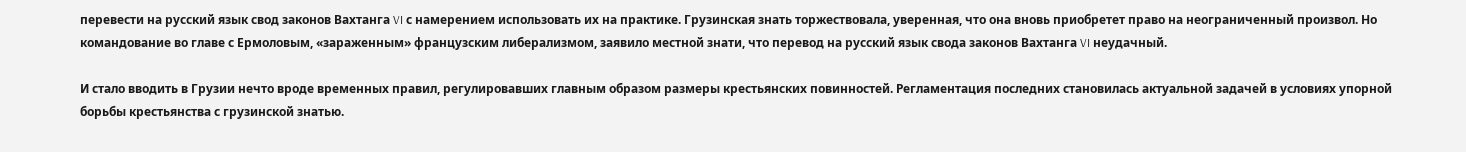перевести на русский язык свод законов Вахтанга VI с намерением использовать их на практике. Грузинская знать торжествовала, уверенная, что она вновь приобретет право на неограниченный произвол. Но командование во главе с Ермоловым, «зараженным» французским либерализмом, заявило местной знати, что перевод на русский язык свода законов Вахтанга VI неудачный.

И стало вводить в Грузии нечто вроде временных правил, регулировавших главным образом размеры крестьянских повинностей. Регламентация последних становилась актуальной задачей в условиях упорной борьбы крестьянства с грузинской знатью.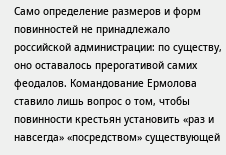Само определение размеров и форм повинностей не принадлежало российской администрации: по существу, оно оставалось прерогативой самих феодалов. Командование Ермолова ставило лишь вопрос о том, чтобы повинности крестьян установить «раз и навсегда» «посредством» существующей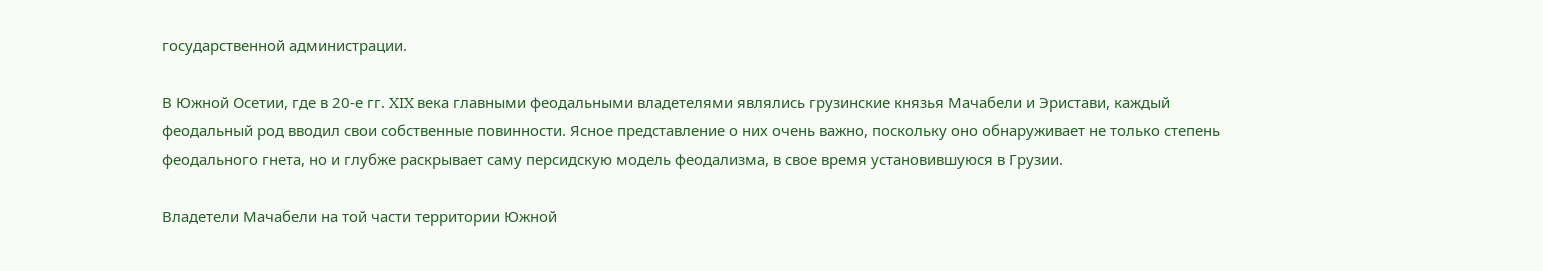государственной администрации.

В Южной Осетии, где в 20-е гг. XIX века главными феодальными владетелями являлись грузинские князья Мачабели и Эристави, каждый феодальный род вводил свои собственные повинности. Ясное представление о них очень важно, поскольку оно обнаруживает не только степень феодального гнета, но и глубже раскрывает саму персидскую модель феодализма, в свое время установившуюся в Грузии.

Владетели Мачабели на той части территории Южной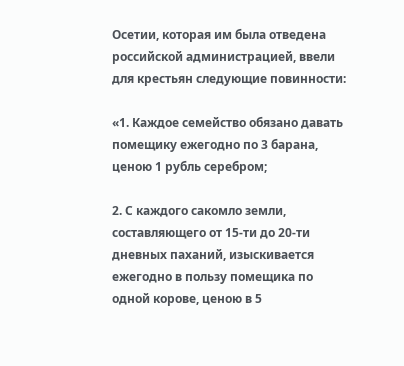Осетии, которая им была отведена российской администрацией, ввели для крестьян следующие повинности:

«1. Каждое семейство обязано давать помещику ежегодно по 3 барана, ценою 1 рубль серебром;

2. С каждого сакомло земли, составляющего от 15-ти до 20-ти дневных паханий, изыскивается ежегодно в пользу помещика по одной корове, ценою в 5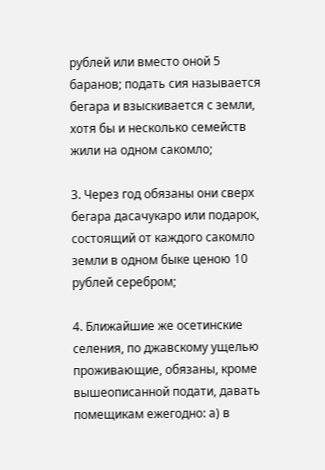рублей или вместо оной 5 баранов; подать сия называется бегара и взыскивается с земли, хотя бы и несколько семейств жили на одном сакомло;

3. Через год обязаны они сверх бегара дасачукаро или подарок, состоящий от каждого сакомло земли в одном быке ценою 10 рублей серебром;

4. Ближайшие же осетинские селения, по джавскому ущелью проживающие, обязаны, кроме вышеописанной подати, давать помещикам ежегодно: а) в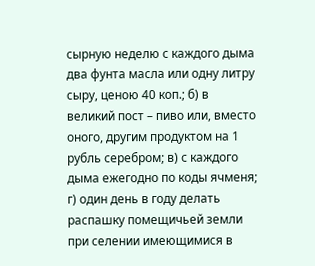сырную неделю с каждого дыма два фунта масла или одну литру сыру, ценою 40 коп.; б) в великий пост – пиво или, вместо оного, другим продуктом на 1 рубль серебром; в) с каждого дыма ежегодно по коды ячменя; г) один день в году делать распашку помещичьей земли при селении имеющимися в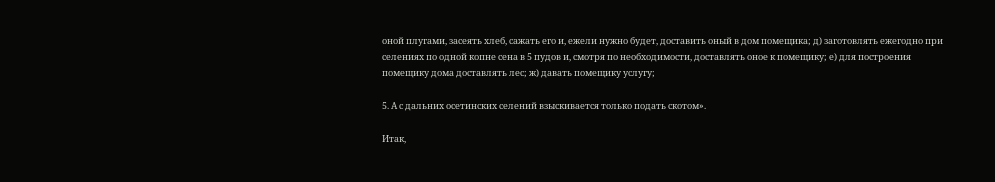оной плугами, засеять хлеб, сажать его и, ежели нужно будет, доставить оный в дом помещика; д) заготовлять ежегодно при селениях по одной копне сена в 5 пудов и, смотря по необходимости, доставлять оное к помещику; е) для построения помещику дома доставлять лес; ж) давать помещику услугу;

5. А с дальних осетинских селений взыскивается только подать скотом».

Итак,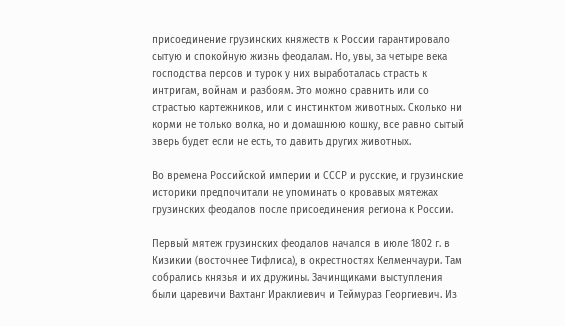присоединение грузинских княжеств к России гарантировало сытую и спокойную жизнь феодалам. Но, увы, за четыре века господства персов и турок у них выработалась страсть к интригам, войнам и разбоям. Это можно сравнить или со страстью картежников, или с инстинктом животных. Сколько ни корми не только волка, но и домашнюю кошку, все равно сытый зверь будет если не есть, то давить других животных.

Во времена Российской империи и СССР и русские, и грузинские историки предпочитали не упоминать о кровавых мятежах грузинских феодалов после присоединения региона к России.

Первый мятеж грузинских феодалов начался в июле 1802 г. в Кизикии (восточнее Тифлиса), в окрестностях Келменчаури. Там собрались князья и их дружины. Зачинщиками выступления были царевичи Вахтанг Ираклиевич и Теймураз Георгиевич. Из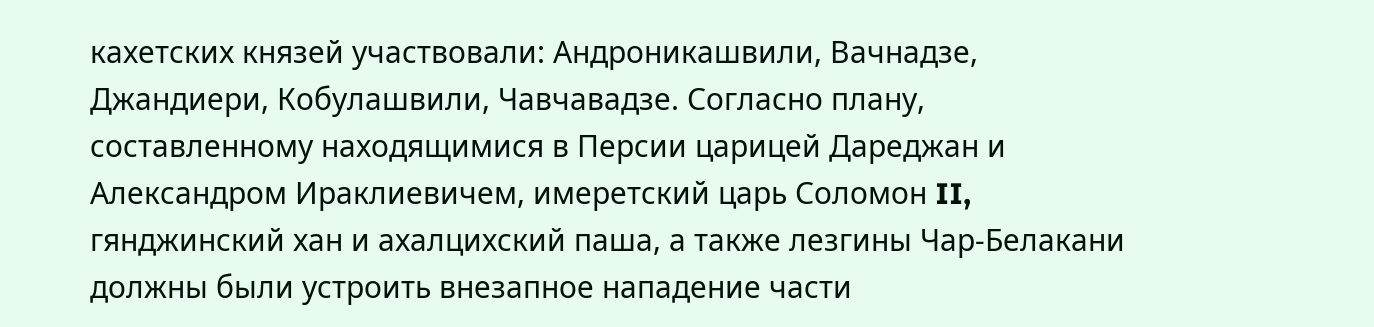кахетских князей участвовали: Андроникашвили, Вачнадзе, Джандиери, Кобулашвили, Чавчавадзе. Согласно плану, составленному находящимися в Персии царицей Дареджан и Александром Ираклиевичем, имеретский царь Соломон II, гянджинский хан и ахалцихский паша, а также лезгины Чар-Белакани должны были устроить внезапное нападение части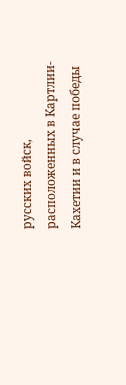русских войск, расположенных в Картлии-Кахетии и в случае победы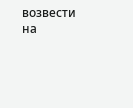возвести на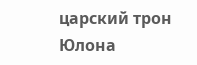царский трон Юлона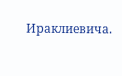Ираклиевича.